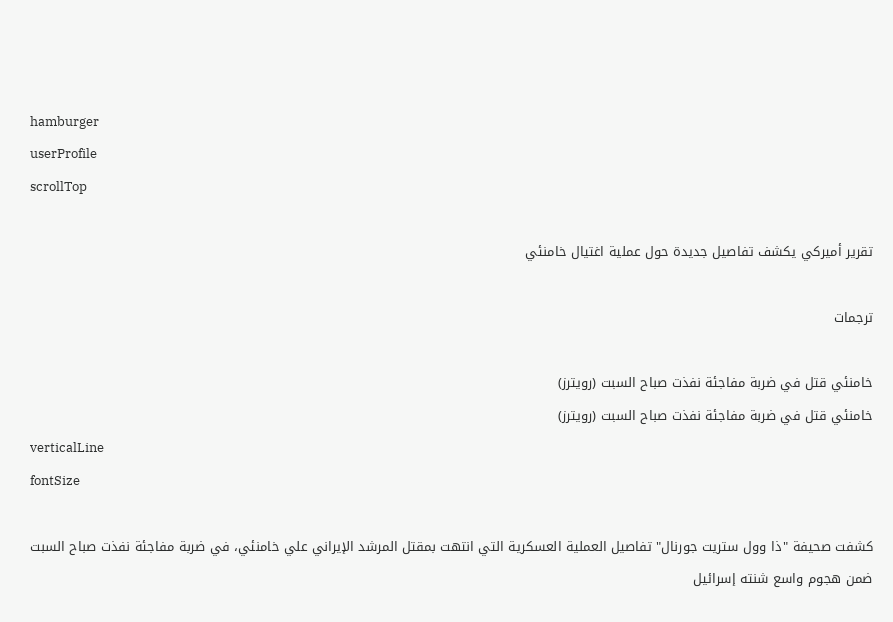hamburger
userProfile
scrollTop

تقرير أميركي يكشف تفاصيل جديدة حول عملية اغتيال خامنئي

ترجمات

خامنئي قتل في ضربة مفاجئة نفذت صباح السبت (رويترز)
خامنئي قتل في ضربة مفاجئة نفذت صباح السبت (رويترز)
verticalLine
fontSize

كشفت صحيفة "ذا وول ستريت جورنال" تفاصيل العملية العسكرية التي انتهت بمقتل المرشد الإيراني علي خامنئي، في ضربة مفاجئة نفذت صباح السبت ضمن هجوم واسع شنته إسرائيل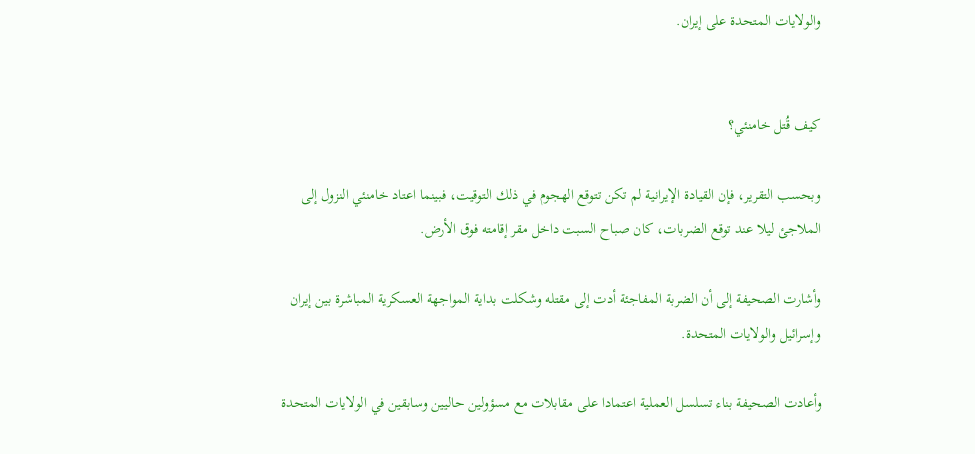والولايات المتحدة على إيران.


كيف قُتل خامنئي؟

وبحسب التقرير، فإن القيادة الإيرانية لم تكن تتوقع الهجوم في ذلك التوقيت، فبينما اعتاد خامنئي النزول إلى الملاجئ ليلا عند توقع الضربات، كان صباح السبت داخل مقر إقامته فوق الأرض.

وأشارت الصحيفة إلى أن الضربة المفاجئة أدت إلى مقتله وشكلت بداية المواجهة العسكرية المباشرة بين إيران وإسرائيل والولايات المتحدة.

وأعادت الصحيفة بناء تسلسل العملية اعتمادا على مقابلات مع مسؤولين حاليين وسابقين في الولايات المتحدة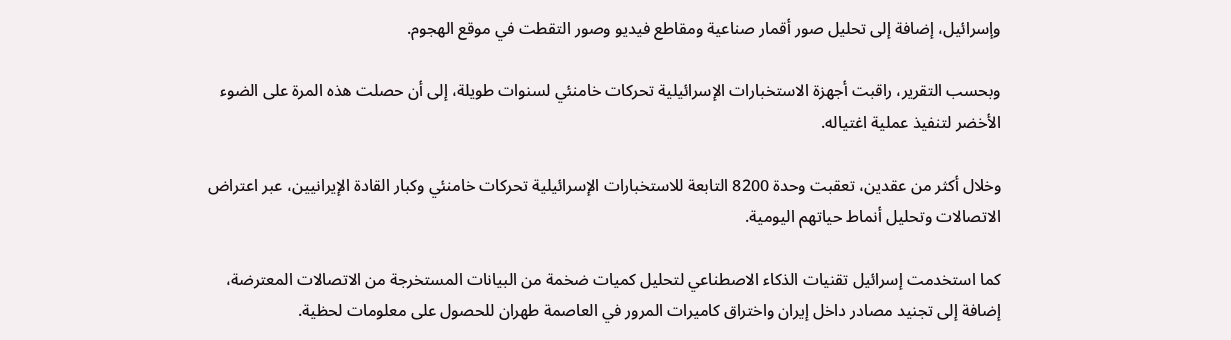وإسرائيل، إضافة إلى تحليل صور أقمار صناعية ومقاطع فيديو وصور التقطت في موقع الهجوم.

وبحسب التقرير، راقبت أجهزة الاستخبارات الإسرائيلية تحركات خامنئي لسنوات طويلة، إلى أن حصلت هذه المرة على الضوء الأخضر لتنفيذ عملية اغتياله.

وخلال أكثر من عقدين، تعقبت وحدة 8200 التابعة للاستخبارات الإسرائيلية تحركات خامنئي وكبار القادة الإيرانيين، عبر اعتراض الاتصالات وتحليل أنماط حياتهم اليومية.

كما استخدمت إسرائيل تقنيات الذكاء الاصطناعي لتحليل كميات ضخمة من البيانات المستخرجة من الاتصالات المعترضة، إضافة إلى تجنيد مصادر داخل إيران واختراق كاميرات المرور في العاصمة طهران للحصول على معلومات لحظية.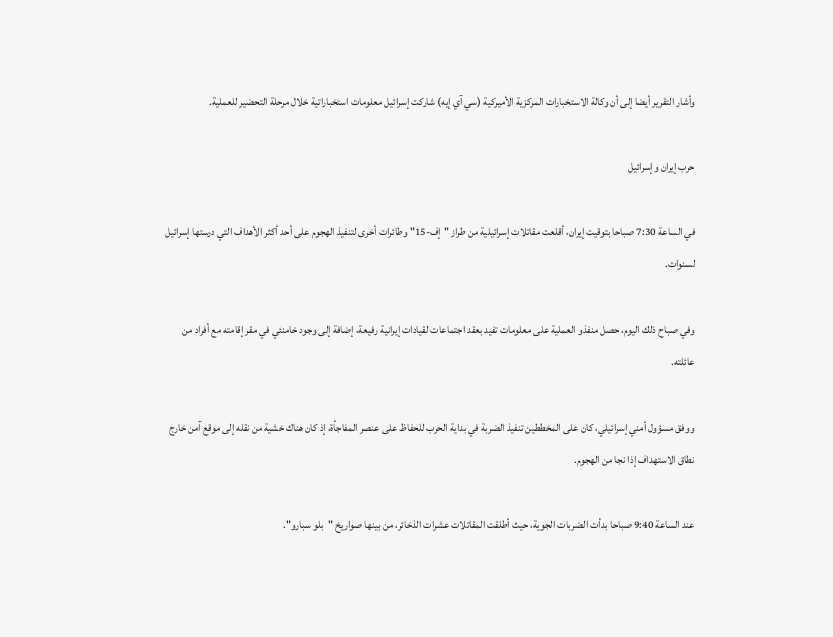وأشار التقرير أيضا إلى أن وكالة الاستخبارات المركزية الأميركية (سي آي إيه) شاركت إسرائيل معلومات استخباراتية خلال مرحلة التحضير للعملية.

حرب إيران وإسرائيل

في الساعة 7:30 صباحا بتوقيت إيران، أقلعت مقاتلات إسرائيلية من طراز "إف-15" وطائرات أخرى لتنفيذ الهجوم على أحد أكثر الأهداف التي درستها إسرائيل لسنوات.

وفي صباح ذلك اليوم، حصل منفذو العملية على معلومات تفيد بعقد اجتماعات لقيادات إيرانية رفيعة، إضافة إلى وجود خامنئي في مقر إقامته مع أفراد من عائلته.

ووفق مسؤول أمني إسرائيلي، كان على المخططين تنفيذ الضربة في بداية الحرب للحفاظ على عنصر المفاجأة، إذ كان هناك خشية من نقله إلى موقع آمن خارج نطاق الاستهداف إذا نجا من الهجوم.

عند الساعة 9:40 صباحا بدأت الضربات الجوية، حيث أطلقت المقاتلات عشرات الذخائر، من بينها صواريخ "بلو سبارو".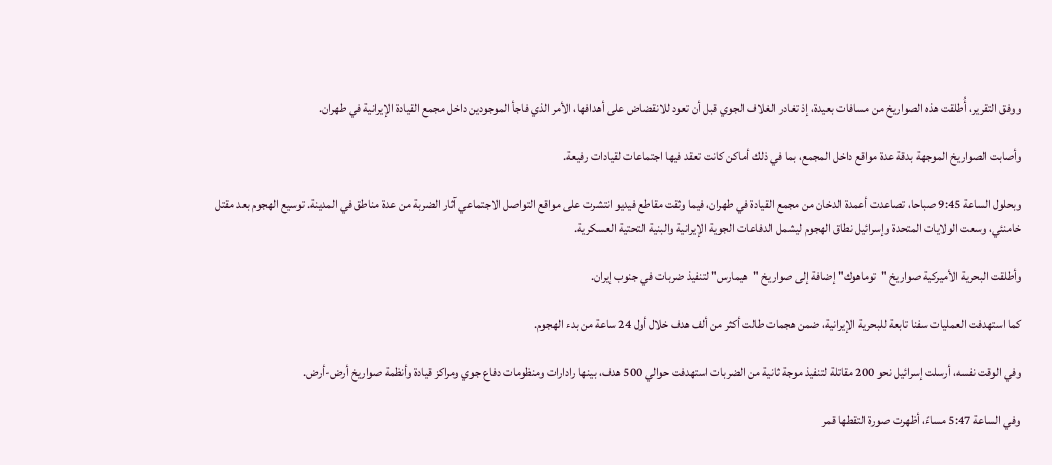ووفق التقرير، أُطلقت هذه الصواريخ من مسافات بعيدة، إذ تغادر الغلاف الجوي قبل أن تعود للانقضاض على أهدافها، الأمر الذي فاجأ الموجودين داخل مجمع القيادة الإيرانية في طهران.

وأصابت الصواريخ الموجهة بدقة عدة مواقع داخل المجمع، بما في ذلك أماكن كانت تعقد فيها اجتماعات لقيادات رفيعة.

وبحلول الساعة 9:45 صباحا، تصاعدت أعمدة الدخان من مجمع القيادة في طهران، فيما وثقت مقاطع فيديو انتشرت على مواقع التواصل الاجتماعي آثار الضربة من عدة مناطق في المدينة. توسيع الهجوم بعد مقتل خامنئي، وسعت الولايات المتحدة وإسرائيل نطاق الهجوم ليشمل الدفاعات الجوية الإيرانية والبنية التحتية العسكرية.

وأطلقت البحرية الأميركية صواريخ "توماهوك" إضافة إلى صواريخ "هيمارس" لتنفيذ ضربات في جنوب إيران.

كما استهدفت العمليات سفنا تابعة للبحرية الإيرانية، ضمن هجمات طالت أكثر من ألف هدف خلال أول 24 ساعة من بدء الهجوم.

وفي الوقت نفسه، أرسلت إسرائيل نحو 200 مقاتلة لتنفيذ موجة ثانية من الضربات استهدفت حوالي 500 هدف، بينها رادارات ومنظومات دفاع جوي ومراكز قيادة وأنظمة صواريخ أرض-أرض.

وفي الساعة 5:47 مساءً، أظهرت صورة التقطها قمر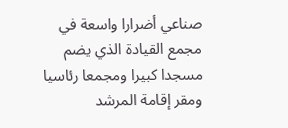صناعي أضرارا واسعة في مجمع القيادة الذي يضم مسجدا كبيرا ومجمعا رئاسيا ومقر إقامة المرشد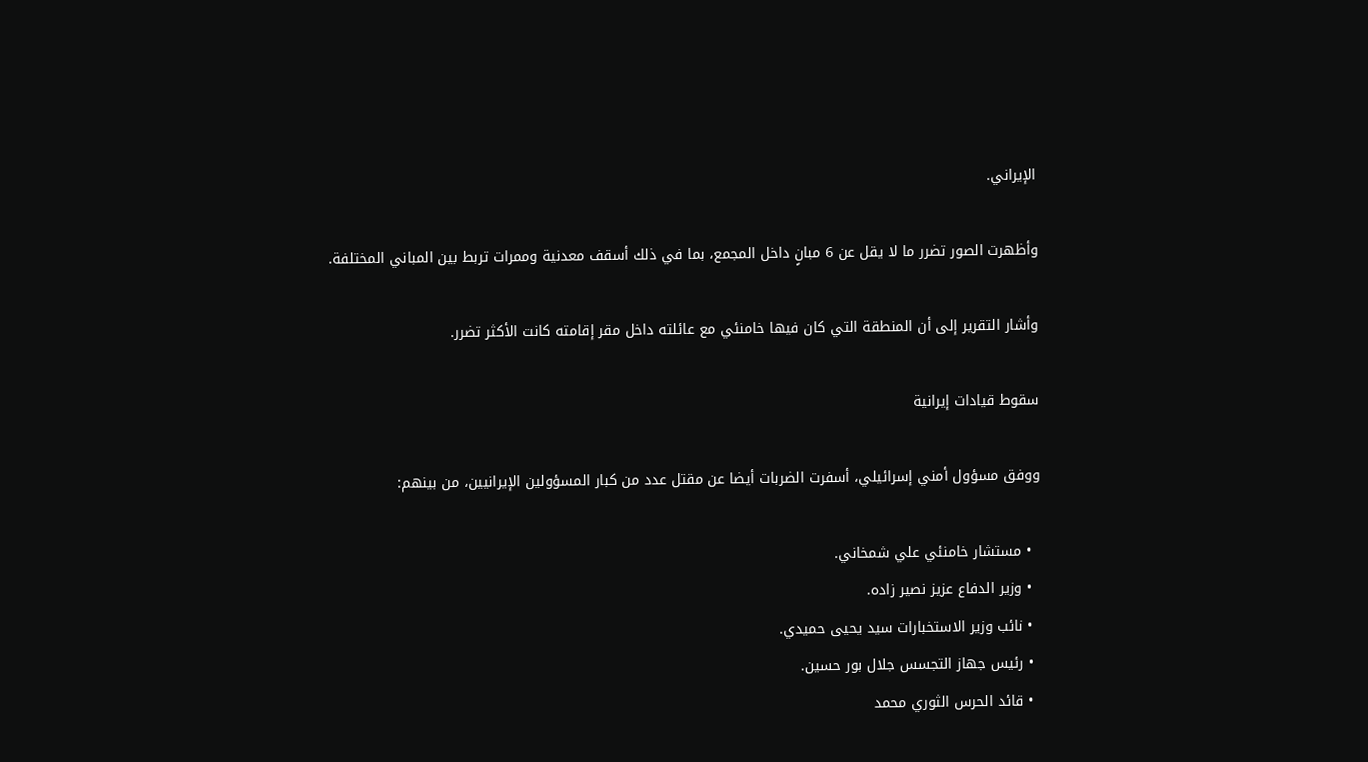الإيراني.

وأظهرت الصور تضرر ما لا يقل عن 6 مبانٍ داخل المجمع، بما في ذلك أسقف معدنية وممرات تربط بين المباني المختلفة.

وأشار التقرير إلى أن المنطقة التي كان فيها خامنئي مع عائلته داخل مقر إقامته كانت الأكثر تضرر.

سقوط قيادات إيرانية

ووفق مسؤول أمني إسرائيلي، أسفرت الضربات أيضا عن مقتل عدد من كبار المسؤولين الإيرانيين، من بينهم:

  • مستشار خامنئي علي شمخاني.
  • وزير الدفاع عزيز نصير زاده.
  • نائب وزير الاستخبارات سيد يحيى حميدي.
  • رئيس جهاز التجسس جلال بور حسين.
  • قائد الحرس الثوري محمد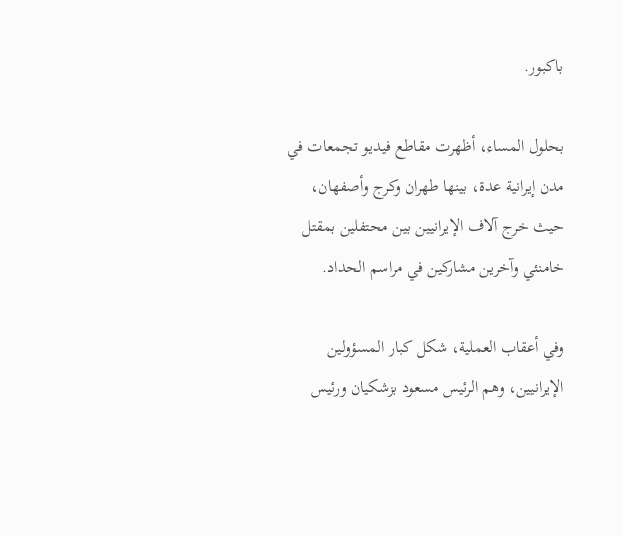باكبور.

بحلول المساء، أظهرت مقاطع فيديو تجمعات في مدن إيرانية عدة، بينها طهران وكرج وأصفهان، حيث خرج آلاف الإيرانيين بين محتفلين بمقتل خامنئي وآخرين مشاركين في مراسم الحداد.

وفي أعقاب العملية، شكل كبار المسؤولين الإيرانيين، وهم الرئيس مسعود بزشكيان ورئيس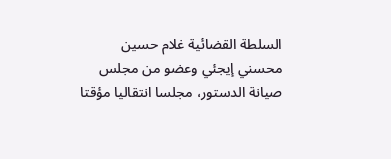السلطة القضائية غلام حسين محسني إيجئي وعضو من مجلس صيانة الدستور، مجلسا انتقاليا مؤقتا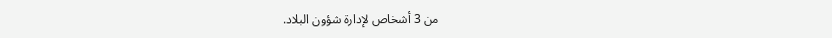من 3 أشخاص لإدارة شؤون البلاد.